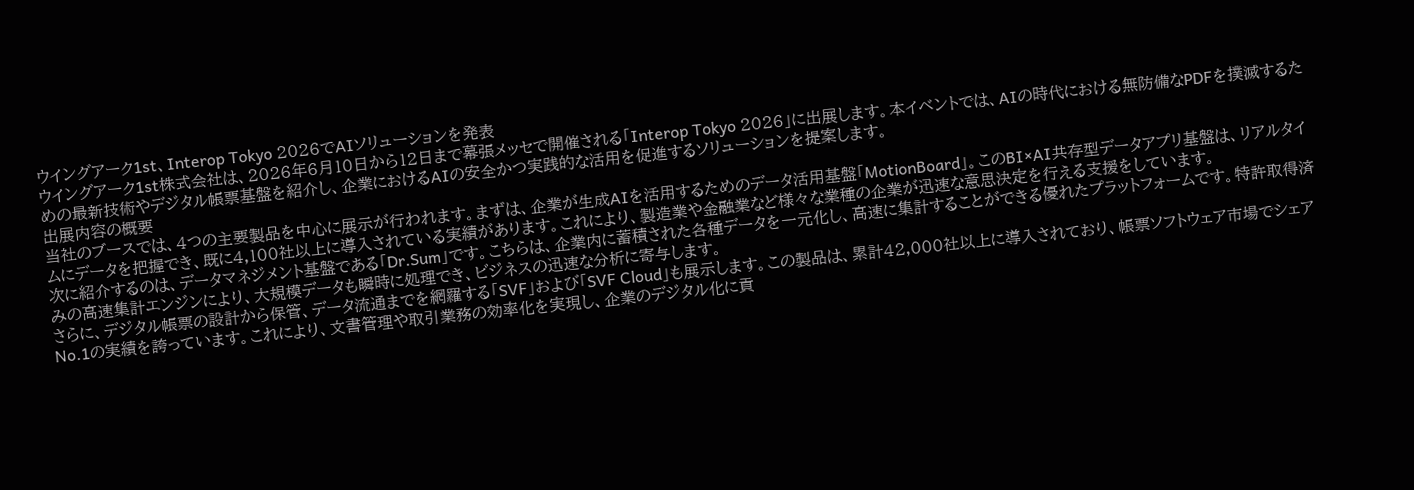ウイングアーク1st、Interop Tokyo 2026でAIソリューションを発表
ウイングアーク1st株式会社は、2026年6月10日から12日まで幕張メッセで開催される「Interop Tokyo 2026」に出展します。本イベントでは、AIの時代における無防備なPDFを撲滅するための最新技術やデジタル帳票基盤を紹介し、企業におけるAIの安全かつ実践的な活用を促進するソリューションを提案します。
出展内容の概要
当社のブースでは、4つの主要製品を中心に展示が行われます。まずは、企業が生成AIを活用するためのデータ活用基盤「MotionBoard」。このBI×AI共存型データアプリ基盤は、リアルタイムにデータを把握でき、既に4,100社以上に導入されている実績があります。これにより、製造業や金融業など様々な業種の企業が迅速な意思決定を行える支援をしています。
次に紹介するのは、データマネジメント基盤である「Dr.Sum」です。こちらは、企業内に蓄積された各種データを一元化し、高速に集計することができる優れたプラットフォームです。特許取得済みの高速集計エンジンにより、大規模データも瞬時に処理でき、ビジネスの迅速な分析に寄与します。
さらに、デジタル帳票の設計から保管、データ流通までを網羅する「SVF」および「SVF Cloud」も展示します。この製品は、累計42,000社以上に導入されており、帳票ソフトウェア市場でシェアNo.1の実績を誇っています。これにより、文書管理や取引業務の効率化を実現し、企業のデジタル化に貢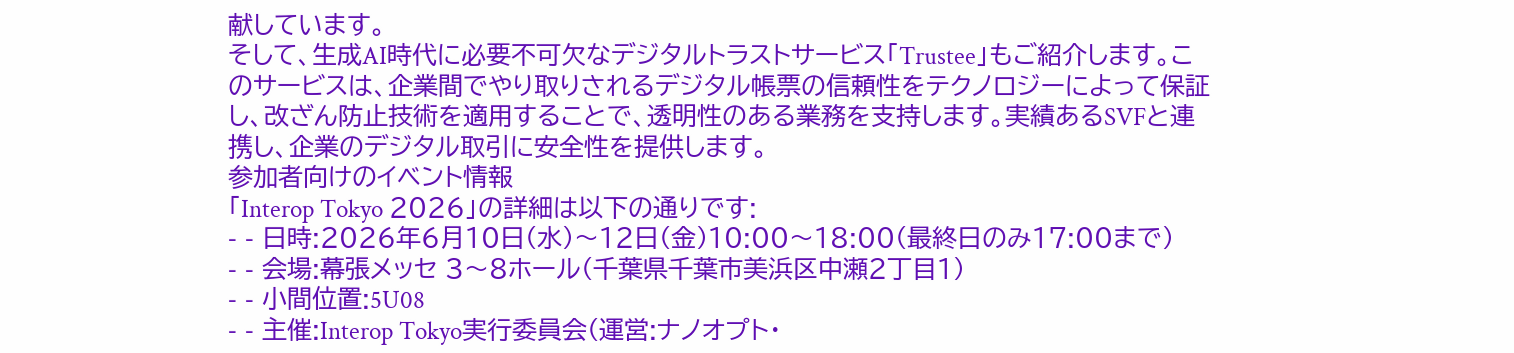献しています。
そして、生成AI時代に必要不可欠なデジタルトラストサービス「Trustee」もご紹介します。このサービスは、企業間でやり取りされるデジタル帳票の信頼性をテクノロジーによって保証し、改ざん防止技術を適用することで、透明性のある業務を支持します。実績あるSVFと連携し、企業のデジタル取引に安全性を提供します。
参加者向けのイベント情報
「Interop Tokyo 2026」の詳細は以下の通りです:
- - 日時:2026年6月10日(水)〜12日(金)10:00〜18:00(最終日のみ17:00まで)
- - 会場:幕張メッセ 3〜8ホール(千葉県千葉市美浜区中瀬2丁目1)
- - 小間位置:5U08
- - 主催:Interop Tokyo実行委員会(運営:ナノオプト・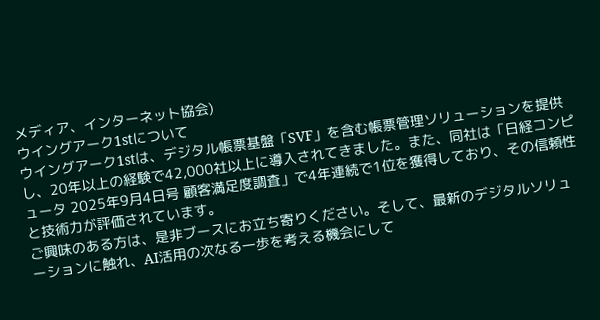メディア、インターネット協会)
ウイングアーク1stについて
ウイングアーク1stは、デジタル帳票基盤「SVF」を含む帳票管理ソリューションを提供し、20年以上の経験で42,000社以上に導入されてきました。また、同社は「日経コンピュータ 2025年9月4日号 顧客満足度調査」で4年連続で1位を獲得しており、その信頼性と技術力が評価されています。
ご興味のある方は、是非ブースにお立ち寄りください。そして、最新のデジタルソリューションに触れ、AI活用の次なる一歩を考える機会にして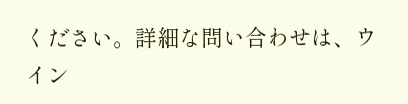ください。詳細な問い合わせは、ウイン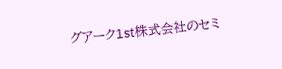グアーク1st株式会社のセミ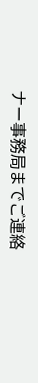ナー事務局までご連絡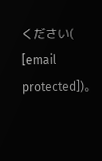ください(
[email protected])。